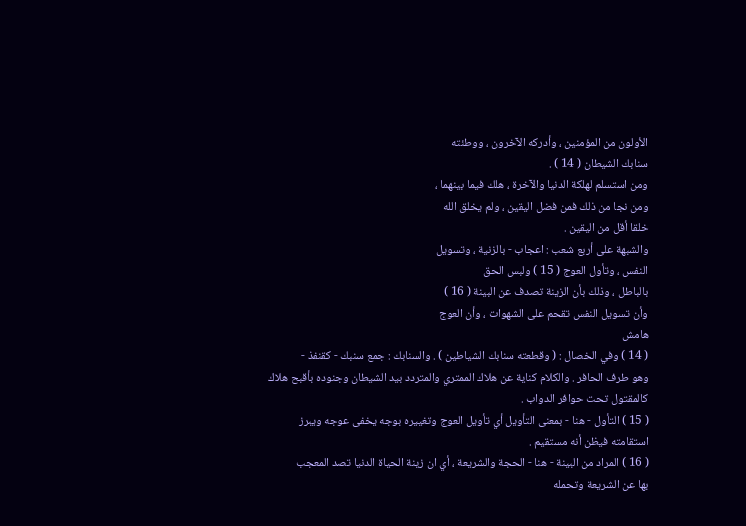الأولون من المؤمنين ، وأدركه الآخرون ، ووطئته
سنابك الشيطان ( 14 ) .
ومن استسلم لهلكة الدنيا والآخرة ، هلك فيما بينهما ،
ومن نجا من ذلك فمن فضل اليقين ، ولم يخلق الله
خلقا أقل من اليقين .
والشبهة على أربع شعب : اعجاب - بالزنية ، وتسويل
النفس ، وتأول العوج ( 15 ) ولبس الحق
بالباطل ، وذلك بأن الزينة تصدف عن البينة ( 16 )
وأن تسويل النفس تقحم على الشهوات ، وأن العوج
هامش
( 14 ) وفي الخصال : ( وقطعته سنابك الشياطين ) . والسنابك : جمع سنبك - كقنفذ -
وهو طرف الحافر . والكلام كناية عن هلاك الممتري والمتردد بيد الشيطان وجنوده بأقبح هلاك
كالمقتول تحت حوافر الدواب .
( 15 ) التأول - هنا - بمعنى التأويل أي تأويل العوج وتغييره بوجه يخفى عوجه ويبرز
استقامته فيظن أنه مستقيم .
( 16 ) المراد من البينة - هنا - الحجة والشريعة ، أي ان زينة الحياة الدنيا تصد المعجب
بها عن الشريعة وتحمله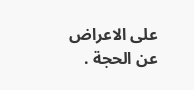على الاعراض عن الحجة .